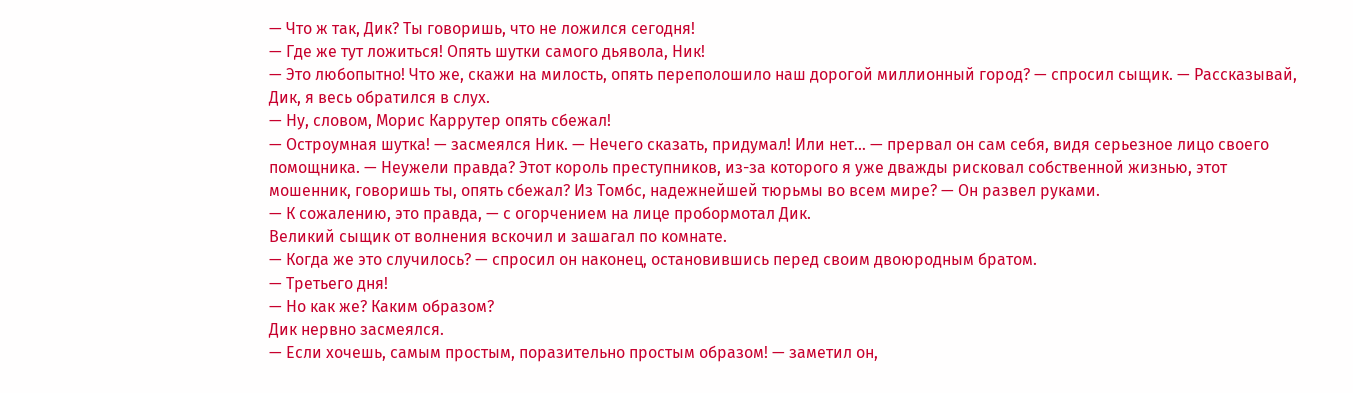— Что ж так, Дик? Ты говоришь, что не ложился сегодня!
— Где же тут ложиться! Опять шутки самого дьявола, Ник!
— Это любопытно! Что же, скажи на милость, опять переполошило наш дорогой миллионный город? — спросил сыщик. — Рассказывай, Дик, я весь обратился в слух.
— Ну, словом, Морис Каррутер опять сбежал!
— Остроумная шутка! — засмеялся Ник. — Нечего сказать, придумал! Или нет… — прервал он сам себя, видя серьезное лицо своего помощника. — Неужели правда? Этот король преступников, из-за которого я уже дважды рисковал собственной жизнью, этот мошенник, говоришь ты, опять сбежал? Из Томбс, надежнейшей тюрьмы во всем мире? — Он развел руками.
— К сожалению, это правда, — с огорчением на лице пробормотал Дик.
Великий сыщик от волнения вскочил и зашагал по комнате.
— Когда же это случилось? — спросил он наконец, остановившись перед своим двоюродным братом.
— Третьего дня!
— Но как же? Каким образом?
Дик нервно засмеялся.
— Если хочешь, самым простым, поразительно простым образом! — заметил он,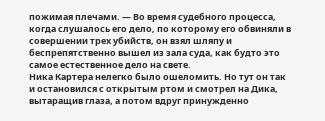пожимая плечами. — Во время судебного процесса, когда слушалось его дело, по которому его обвиняли в совершении трех убийств, он взял шляпу и беспрепятственно вышел из зала суда, как будто это самое естественное дело на свете.
Ника Картера нелегко было ошеломить. Но тут он так и остановился с открытым ртом и смотрел на Дика, вытаращив глаза, а потом вдруг принужденно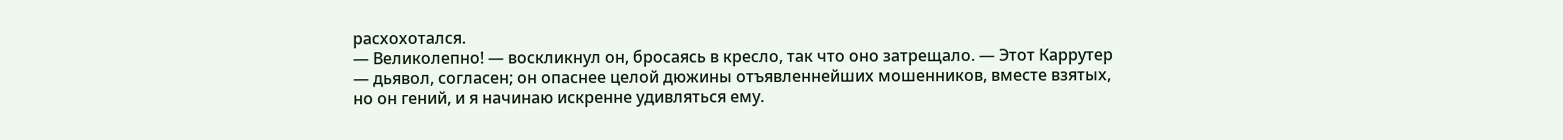расхохотался.
— Великолепно! — воскликнул он, бросаясь в кресло, так что оно затрещало. — Этот Каррутер — дьявол, согласен; он опаснее целой дюжины отъявленнейших мошенников, вместе взятых, но он гений, и я начинаю искренне удивляться ему.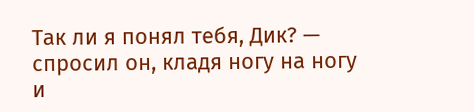Так ли я понял тебя, Дик? — спросил он, кладя ногу на ногу и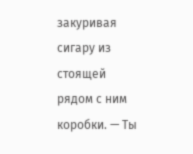закуривая сигару из стоящей рядом с ним коробки. — Ты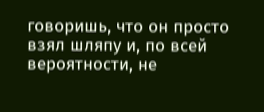говоришь, что он просто взял шляпу и, по всей вероятности, не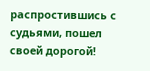распростившись с судьями, пошел своей дорогой!